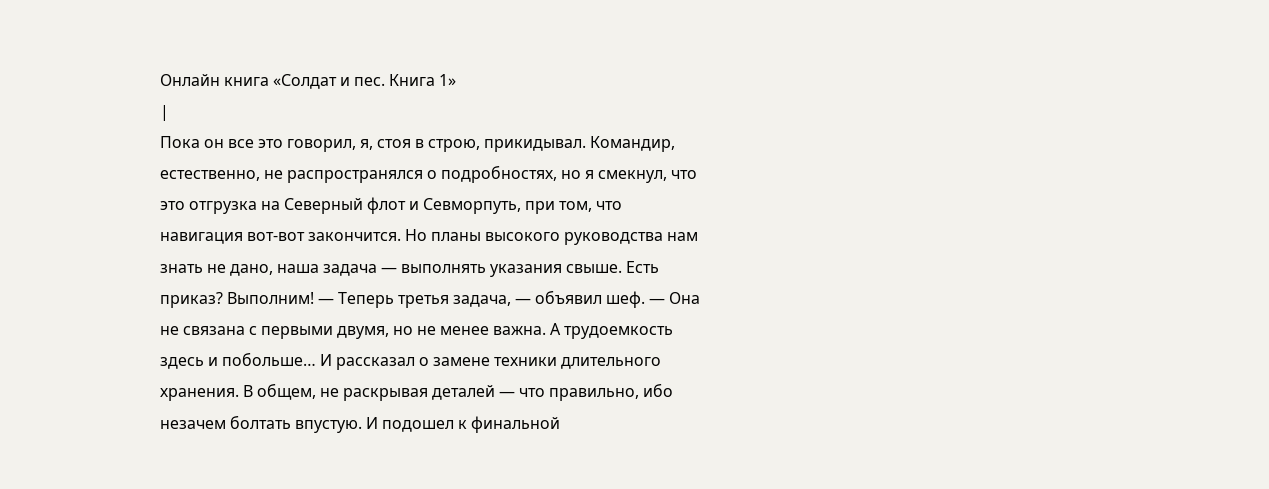Онлайн книга «Солдат и пес. Книга 1»
|
Пока он все это говорил, я, стоя в строю, прикидывал. Командир, естественно, не распространялся о подробностях, но я смекнул, что это отгрузка на Северный флот и Севморпуть, при том, что навигация вот-вот закончится. Но планы высокого руководства нам знать не дано, наша задача — выполнять указания свыше. Есть приказ? Выполним! — Теперь третья задача, — объявил шеф. — Она не связана с первыми двумя, но не менее важна. А трудоемкость здесь и побольше… И рассказал о замене техники длительного хранения. В общем, не раскрывая деталей — что правильно, ибо незачем болтать впустую. И подошел к финальной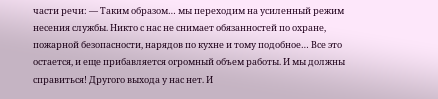части речи: — Таким образом… мы переходим на усиленный режим несения службы. Никто с нас не снимает обязанностей по охране, пожарной безопасности, нарядов по кухне и тому подобное… Все это остается, и еще прибавляется огромный объем работы. И мы должны справиться! Другого выхода у нас нет. И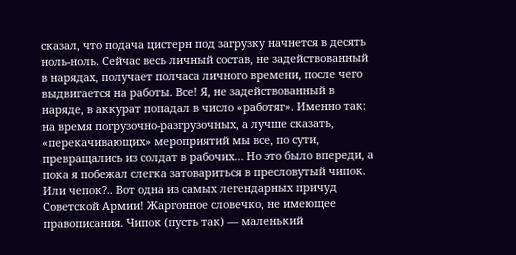сказал, что подача цистерн под загрузку начнется в десять ноль-ноль. Сейчас весь личный состав, не задействованный в нарядах, получает полчаса личного времени, после чего выдвигается на работы. Все! Я, не задействованный в наряде, в аккурат попадал в число «работяг». Именно так: на время погрузочно-разгрузочных, а лучше сказать, «перекачивающих» мероприятий мы все, по сути, превращались из солдат в рабочих… Но это было впереди, а пока я побежал слегка затовариться в пресловутый чипок. Или чепок?.. Вот одна из самых легендарных причуд Советской Армии! Жаргонное словечко, не имеющее правописания. Чипок (пусть так) — маленький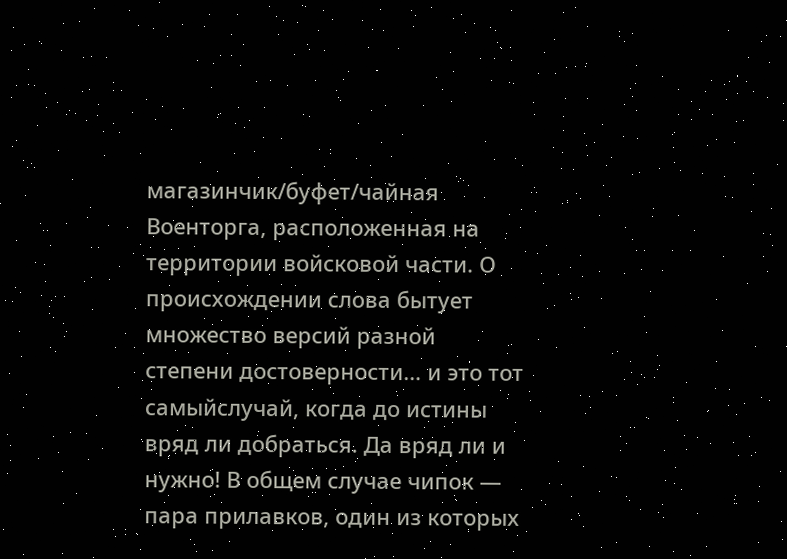магазинчик/буфет/чайная Военторга, расположенная на территории войсковой части. О происхождении слова бытует множество версий разной степени достоверности… и это тот самыйслучай, когда до истины вряд ли добраться. Да вряд ли и нужно! В общем случае чипок — пара прилавков, один из которых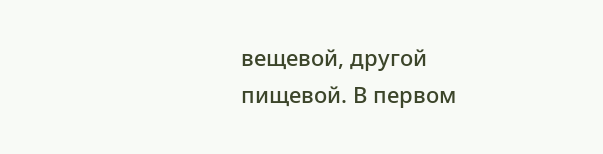вещевой, другой пищевой. В первом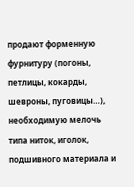продают форменную фурнитуру (погоны, петлицы, кокарды, шевроны, пуговицы…), необходимую мелочь типа ниток, иголок, подшивного материала и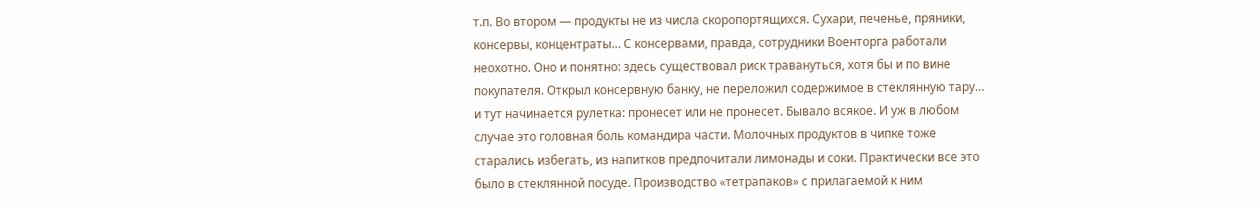т.п. Во втором — продукты не из числа скоропортящихся. Сухари, печенье, пряники, консервы, концентраты… С консервами, правда, сотрудники Военторга работали неохотно. Оно и понятно: здесь существовал риск травануться, хотя бы и по вине покупателя. Открыл консервную банку, не переложил содержимое в стеклянную тару… и тут начинается рулетка: пронесет или не пронесет. Бывало всякое. И уж в любом случае это головная боль командира части. Молочных продуктов в чипке тоже старались избегать, из напитков предпочитали лимонады и соки. Практически все это было в стеклянной посуде. Производство «тетрапаков» с прилагаемой к ним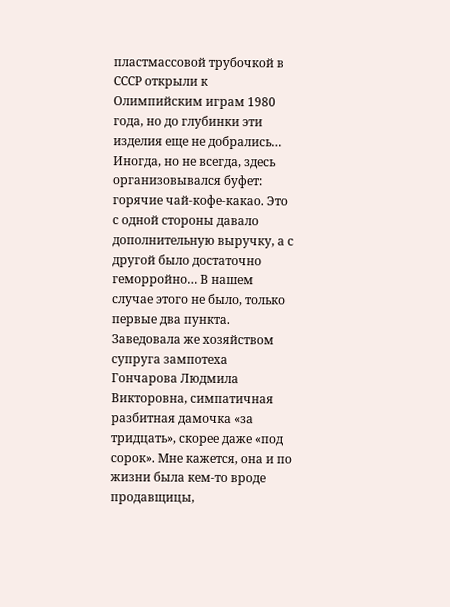пластмассовой трубочкой в СССР открыли к Олимпийским играм 1980 года, но до глубинки эти изделия еще не добрались… Иногда, но не всегда, здесь организовывался буфет: горячие чай-кофе-какао. Это с одной стороны давало дополнительную выручку, а с другой было достаточно геморройно… В нашем случае этого не было, только первые два пункта. Заведовала же хозяйством супруга зампотеха Гончарова Людмила Викторовна, симпатичная разбитная дамочка «за тридцать», скорее даже «под сорок». Мне кажется, она и по жизни была кем-то вроде продавщицы,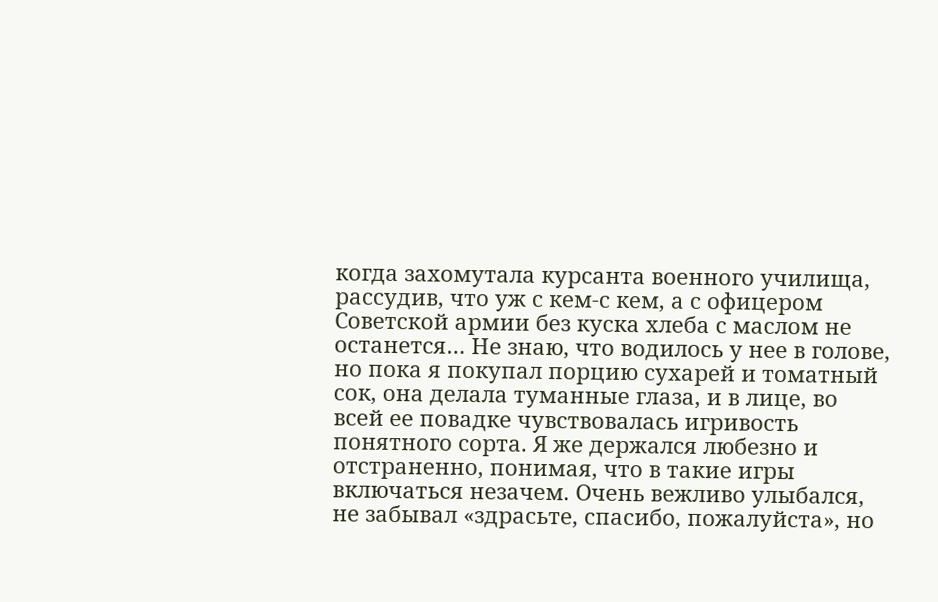когда захомутала курсанта военного училища, рассудив, что уж с кем-с кем, а с офицером Советской армии без куска хлеба с маслом не останется… Не знаю, что водилось у нее в голове, но пока я покупал порцию сухарей и томатный сок, она делала туманные глаза, и в лице, во всей ее повадке чувствовалась игривость понятного сорта. Я же держался любезно и отстраненно, понимая, что в такие игры включаться незачем. Очень вежливо улыбался, не забывал «здрасьте, спасибо, пожалуйста», но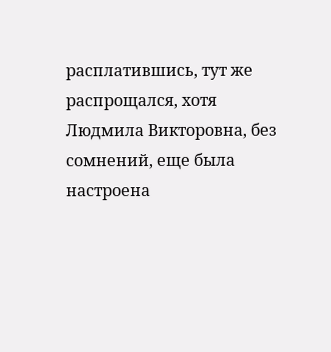расплатившись, тут же распрощался, хотя Людмила Викторовна, без сомнений, еще была настроена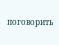поговорить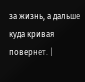за жизнь, а дальше куда кривая повернет. |